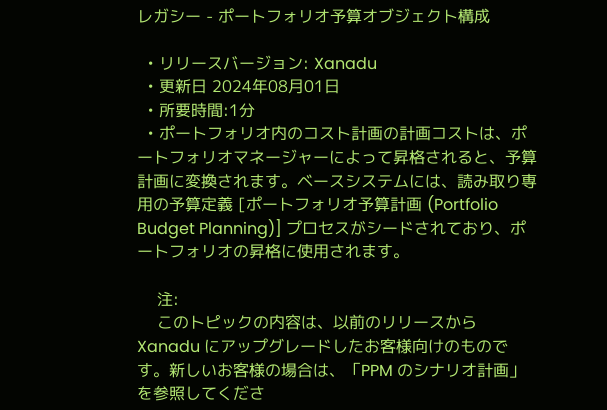レガシー - ポートフォリオ予算オブジェクト構成

  • リリースバージョン: Xanadu
  • 更新日 2024年08月01日
  • 所要時間:1分
  • ポートフォリオ内のコスト計画の計画コストは、ポートフォリオマネージャーによって昇格されると、予算計画に変換されます。ベースシステムには、読み取り専用の予算定義 [ポートフォリオ予算計画 (Portfolio Budget Planning)] プロセスがシードされており、ポートフォリオの昇格に使用されます。

    注:
    このトピックの内容は、以前のリリースから Xanadu にアップグレードしたお客様向けのものです。新しいお客様の場合は、「PPM のシナリオ計画」を参照してくださ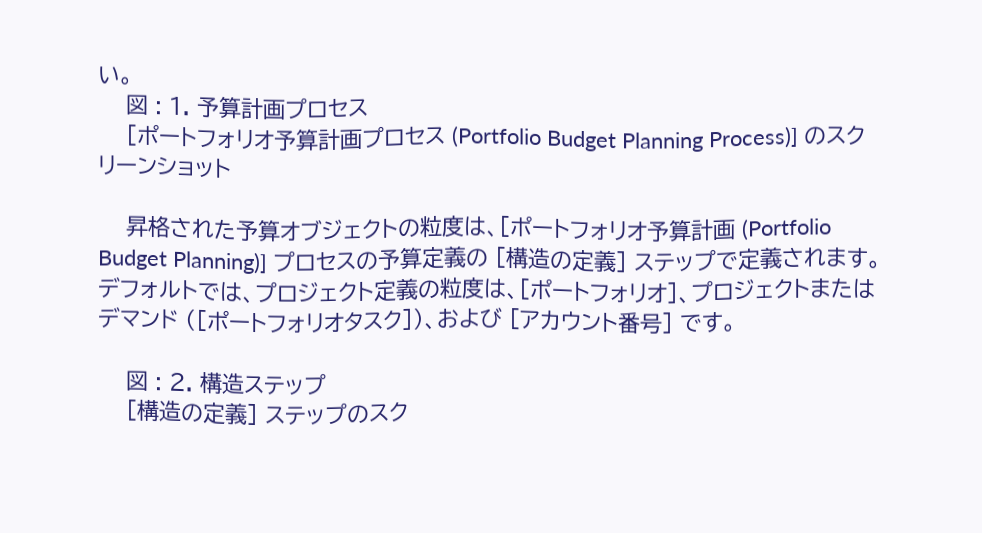い。
    図 : 1. 予算計画プロセス
    [ポートフォリオ予算計画プロセス (Portfolio Budget Planning Process)] のスクリーンショット

    昇格された予算オブジェクトの粒度は、[ポートフォリオ予算計画 (Portfolio Budget Planning)] プロセスの予算定義の [構造の定義] ステップで定義されます。デフォルトでは、プロジェクト定義の粒度は、[ポートフォリオ]、プロジェクトまたはデマンド ([ポートフォリオタスク])、および [アカウント番号] です。

    図 : 2. 構造ステップ
    [構造の定義] ステップのスク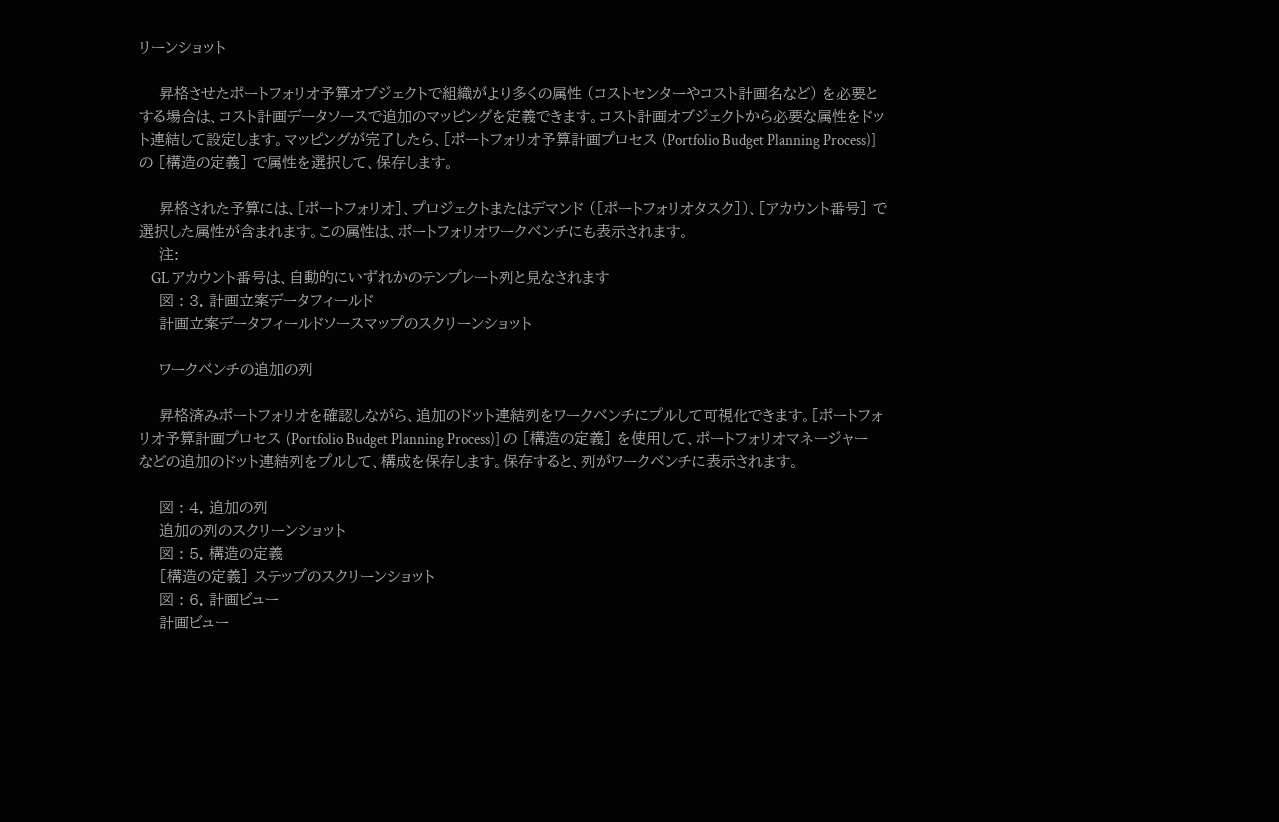リーンショット

    昇格させたポートフォリオ予算オブジェクトで組織がより多くの属性 (コストセンターやコスト計画名など) を必要とする場合は、コスト計画データソースで追加のマッピングを定義できます。コスト計画オブジェクトから必要な属性をドット連結して設定します。マッピングが完了したら、[ポートフォリオ予算計画プロセス (Portfolio Budget Planning Process)] の [構造の定義] で属性を選択して、保存します。

    昇格された予算には、[ポートフォリオ]、プロジェクトまたはデマンド ([ポートフォリオタスク])、[アカウント番号] で選択した属性が含まれます。この属性は、ポートフォリオワークベンチにも表示されます。
    注:
    GL アカウント番号は、自動的にいずれかのテンプレート列と見なされます
    図 : 3. 計画立案データフィールド
    計画立案データフィールドソースマップのスクリーンショット

    ワークベンチの追加の列

    昇格済みポートフォリオを確認しながら、追加のドット連結列をワークベンチにプルして可視化できます。[ポートフォリオ予算計画プロセス (Portfolio Budget Planning Process)] の [構造の定義] を使用して、ポートフォリオマネージャーなどの追加のドット連結列をプルして、構成を保存します。保存すると、列がワークベンチに表示されます。

    図 : 4. 追加の列
    追加の列のスクリーンショット
    図 : 5. 構造の定義
    [構造の定義] ステップのスクリーンショット
    図 : 6. 計画ビュー
    計画ビュー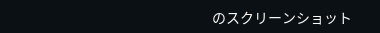のスクリーンショット